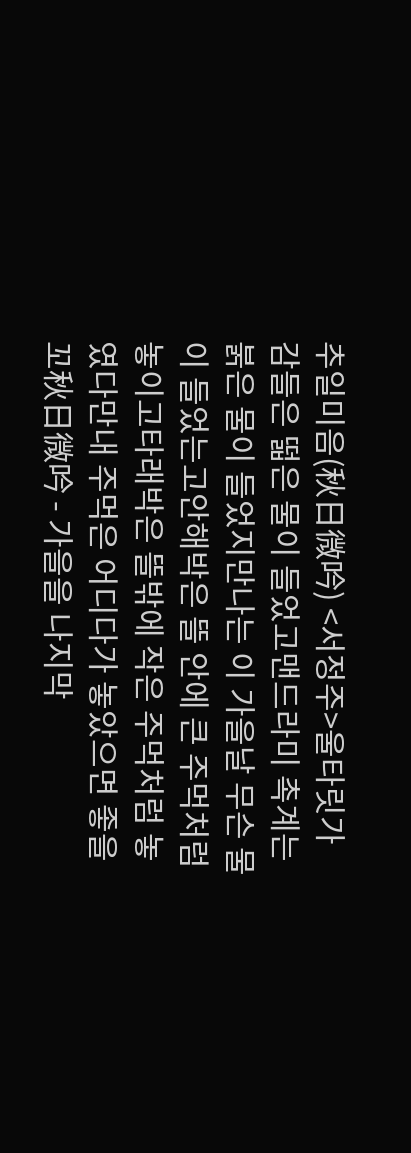추일미음(秋日微吟) <서정주>울타릿가 감들은 떫은 물이 들었고맨드라미 촉계는 붉은 물이 들었지만나는 이 가을날 무슨 물이 들었는고안해박은 뜰 안에 큰 주먹처럼 놓이고타래박은 뜰밖에 작은 주먹처럼 놓였다만내 주먹은 어디다가 놓았으면 좋을꼬秋日微吟 - 가을을 나지막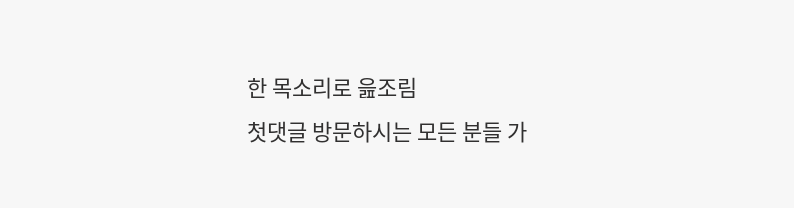한 목소리로 읊조림
첫댓글 방문하시는 모든 분들 가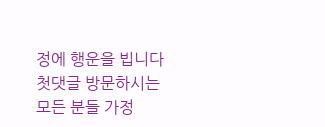정에 행운을 빕니다
첫댓글 방문하시는 모든 분들 가정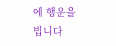에 행운을 빕니다